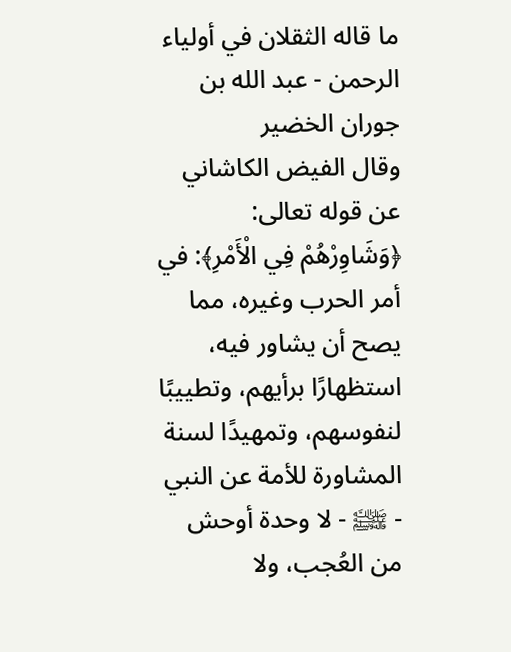ما قاله الثقلان في أولياء الرحمن - عبد الله بن جوران الخضير
وقال الفيض الكاشاني عن قوله تعالى: ﴿وَشَاوِرْهُمْ فِي الْأَمْرِ﴾: في أمر الحرب وغيره، مما يصح أن يشاور فيه، استظهارًا برأيهم، وتطييبًا لنفوسهم، وتمهيدًا لسنة المشاورة للأمة عن النبي - ﵌ - لا وحدة أوحش من العُجب، ولا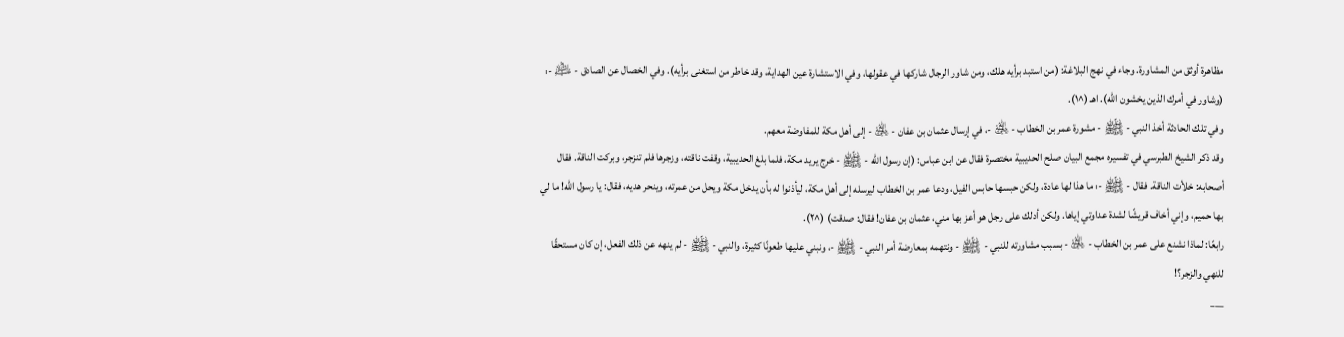مظاهرة أوثق من المشاورة. وجاء في نهج البلاغة: (من استبد برأيه هلك، ومن شاور الرجال شاركها في عقولها، وفي الاستشارة عين الهداية، وقد خاطر من استغنى برأيه). وفي الخصال عن الصادق - ﵇ -: (وشاور في أمرك الذين يخشون الله). اهـ (^١).
وفي تلك الحادثة أخذ النبي - ﵌ - مشورة عمر بن الخطاب - ﵁ -، في إرسال عثمان بن عفان - ﵁ - إلى أهل مكة للمفاوضة معهم.
وقد ذكر الشيخ الطبرسي في تفسيره مجمع البيان صلح الحديبية مختصرة فقال عن ابن عباس: (إن رسول الله - ﵌ - خرج يريد مكة، فلما بلغ الحديبية، وقفت ناقته، وزجرها فلم تنزجر، وبركت الناقة. فقال أصحابه: خلأت الناقة. فقال - ﵌ -: ما هذا لها عادة، ولكن حبسها حابس الفيل، ودعا عمر بن الخطاب ليرسله إلى أهل مكة، ليأذنوا له بأن يدخل مكة ويحل من عمرته، وينحر هديه، فقال: يا رسول الله! ما لي بها حميم، وإني أخاف قريشًا لشدة عداوتي إياها. ولكن أدلك على رجل هو أعز بها مني، عثمان بن عفان! فقال: صدقت) (^٢).
رابعًا: لماذا نشنع على عمر بن الخطاب - ﵁ - بسبب مشاورته للنبي - ﵌ - ونتهمه بمعارضة أمر النبي - ﵌ -، ونبني عليها طعونًا كثيرة، والنبي - ﵌ - لم ينهه عن ذلك الفعل، إن كان مستحقًا للنهي والزجر؟!
___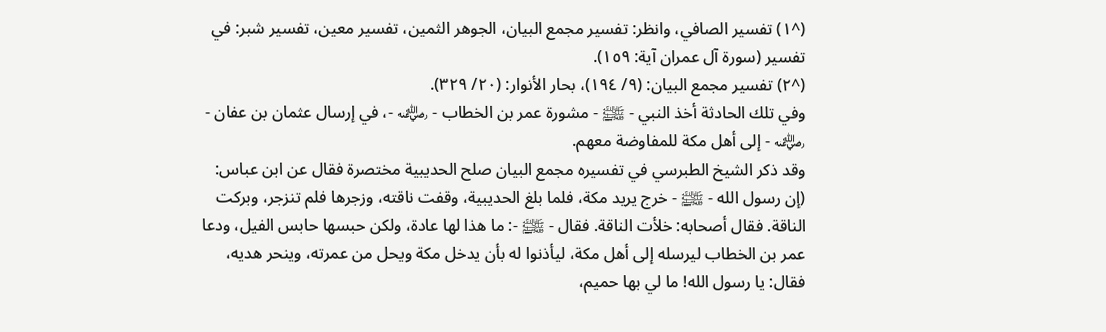(^١) تفسير الصافي، وانظر: تفسير مجمع البيان، الجوهر الثمين، تفسير معين، تفسير شبر: في تفسير (سورة آل عمران آية: ١٥٩).
(^٢) تفسير مجمع البيان: (٩/ ١٩٤)، بحار الأنوار: (٢٠/ ٣٢٩).
وفي تلك الحادثة أخذ النبي - ﵌ - مشورة عمر بن الخطاب - ﵁ -، في إرسال عثمان بن عفان - ﵁ - إلى أهل مكة للمفاوضة معهم.
وقد ذكر الشيخ الطبرسي في تفسيره مجمع البيان صلح الحديبية مختصرة فقال عن ابن عباس: (إن رسول الله - ﵌ - خرج يريد مكة، فلما بلغ الحديبية، وقفت ناقته، وزجرها فلم تنزجر، وبركت الناقة. فقال أصحابه: خلأت الناقة. فقال - ﵌ -: ما هذا لها عادة، ولكن حبسها حابس الفيل، ودعا عمر بن الخطاب ليرسله إلى أهل مكة، ليأذنوا له بأن يدخل مكة ويحل من عمرته، وينحر هديه، فقال: يا رسول الله! ما لي بها حميم،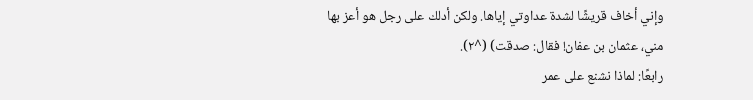وإني أخاف قريشًا لشدة عداوتي إياها. ولكن أدلك على رجل هو أعز بها مني، عثمان بن عفان! فقال: صدقت) (^٢).
رابعًا: لماذا نشنع على عمر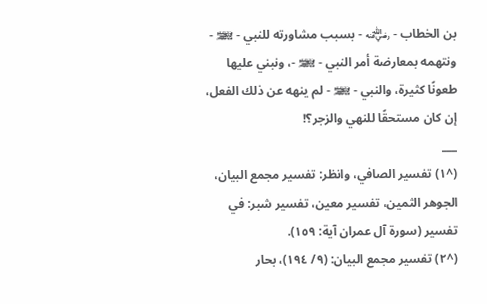بن الخطاب - ﵁ - بسبب مشاورته للنبي - ﵌ - ونتهمه بمعارضة أمر النبي - ﵌ -، ونبني عليها طعونًا كثيرة، والنبي - ﵌ - لم ينهه عن ذلك الفعل، إن كان مستحقًا للنهي والزجر؟!
___
(^١) تفسير الصافي، وانظر: تفسير مجمع البيان، الجوهر الثمين، تفسير معين، تفسير شبر: في تفسير (سورة آل عمران آية: ١٥٩).
(^٢) تفسير مجمع البيان: (٩/ ١٩٤)، بحار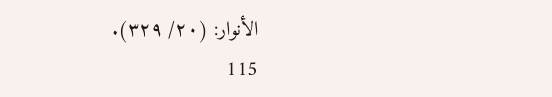الأنوار: (٢٠/ ٣٢٩).
115